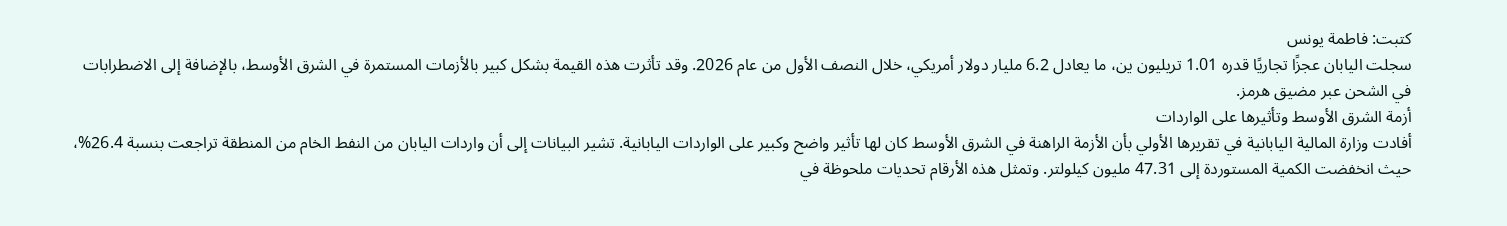كتبت: فاطمة يونس
سجلت اليابان عجزًا تجاريًا قدره 1.01 تريليون ين، ما يعادل 6.2 مليار دولار أمريكي، خلال النصف الأول من عام 2026. وقد تأثرت هذه القيمة بشكل كبير بالأزمات المستمرة في الشرق الأوسط، بالإضافة إلى الاضطرابات في الشحن عبر مضيق هرمز.
أزمة الشرق الأوسط وتأثيرها على الواردات
أفادت وزارة المالية اليابانية في تقريرها الأولي بأن الأزمة الراهنة في الشرق الأوسط كان لها تأثير واضح وكبير على الواردات اليابانية. تشير البيانات إلى أن واردات اليابان من النفط الخام من المنطقة تراجعت بنسبة 26.4%، حيث انخفضت الكمية المستوردة إلى 47.31 مليون كيلولتر. وتمثل هذه الأرقام تحديات ملحوظة في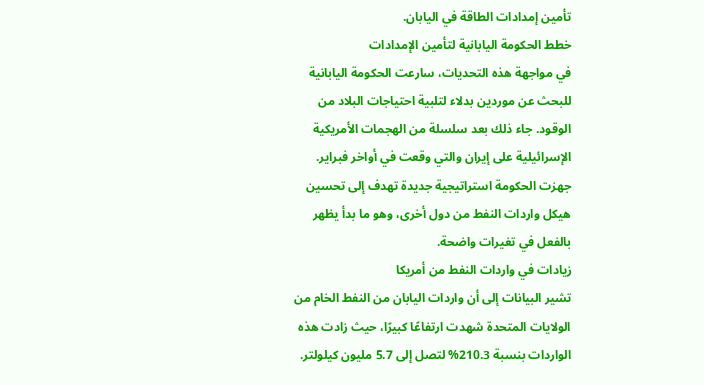تأمين إمدادات الطاقة في اليابان.
خطط الحكومة اليابانية لتأمين الإمدادات
في مواجهة هذه التحديات، سارعت الحكومة اليابانية للبحث عن موردين بدلاء لتلبية احتياجات البلاد من الوقود. جاء ذلك بعد سلسلة من الهجمات الأمريكية الإسرائيلية على إيران والتي وقعت في أواخر فبراير. جهزت الحكومة استراتيجية جديدة تهدف إلى تحسين هيكل واردات النفط من دول أخرى، وهو ما بدأ يظهر بالفعل في تغيرات واضحة.
زيادات في واردات النفط من أمريكا
تشير البيانات إلى أن واردات اليابان من النفط الخام من الولايات المتحدة شهدت ارتفاعًا كبيرًا، حيث زادت هذه الواردات بنسبة 210.3% لتصل إلى 5.7 مليون كيلولتر.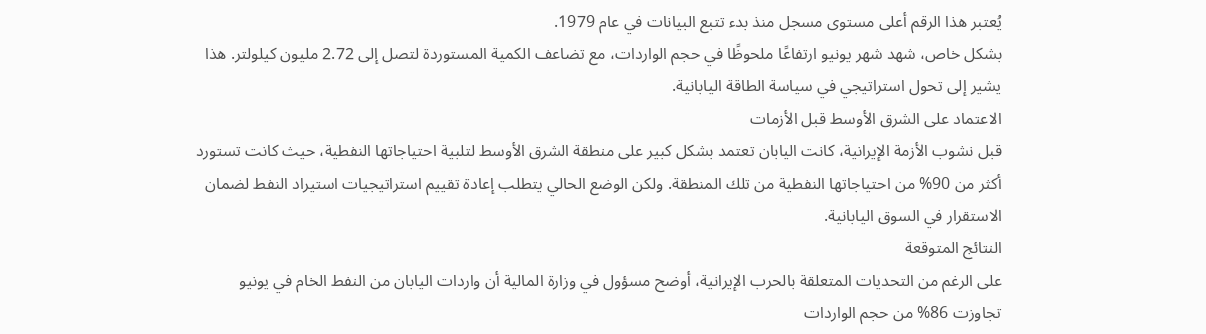يُعتبر هذا الرقم أعلى مستوى مسجل منذ بدء تتبع البيانات في عام 1979.
بشكل خاص، شهد شهر يونيو ارتفاعًا ملحوظًا في حجم الواردات، مع تضاعف الكمية المستوردة لتصل إلى 2.72 مليون كيلولتر. هذا يشير إلى تحول استراتيجي في سياسة الطاقة اليابانية.
الاعتماد على الشرق الأوسط قبل الأزمات
قبل نشوب الأزمة الإيرانية، كانت اليابان تعتمد بشكل كبير على منطقة الشرق الأوسط لتلبية احتياجاتها النفطية، حيث كانت تستورد أكثر من 90% من احتياجاتها النفطية من تلك المنطقة. ولكن الوضع الحالي يتطلب إعادة تقييم استراتيجيات استيراد النفط لضمان الاستقرار في السوق اليابانية.
النتائج المتوقعة
على الرغم من التحديات المتعلقة بالحرب الإيرانية، أوضح مسؤول في وزارة المالية أن واردات اليابان من النفط الخام في يونيو تجاوزت 86% من حجم الواردات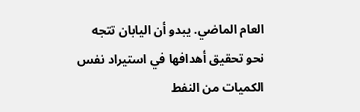العام الماضي. يبدو أن اليابان تتجه نحو تحقيق أهدافها في استيراد نفس الكميات من النفط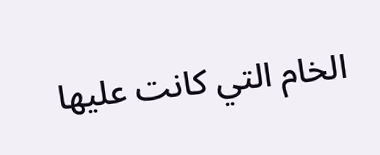الخام التي كانت عليها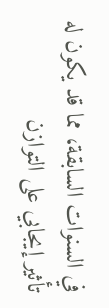في السنوات السابقة، مما قد يكون له تأثير إيجابي على التوازن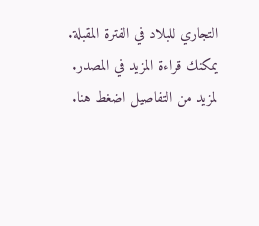التجاري للبلاد في الفترة المقبلة.
يمكنك قراءة المزيد في المصدر.
لمزيد من التفاصيل اضغط هنا.